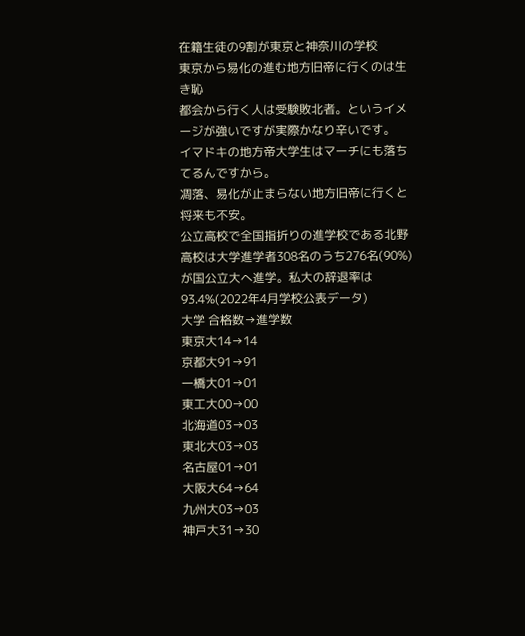在籍生徒の9割が東京と神奈川の学校
東京から易化の進む地方旧帝に行くのは生き恥
都会から行く人は受験敗北者。というイメージが強いですが実際かなり辛いです。
イマドキの地方帝大学生はマーチにも落ちてるんですから。
凋落、易化が止まらない地方旧帝に行くと将来も不安。
公立高校で全国指折りの進学校である北野高校は大学進学者308名のうち276名(90%)が国公立大へ進学。私大の辞退率は93.4%(2022年4月学校公表データ)
大学 合格数→進学数
東京大14→14
京都大91→91
一橋大01→01
東工大00→00
北海道03→03
東北大03→03
名古屋01→01
大阪大64→64
九州大03→03
神戸大31→30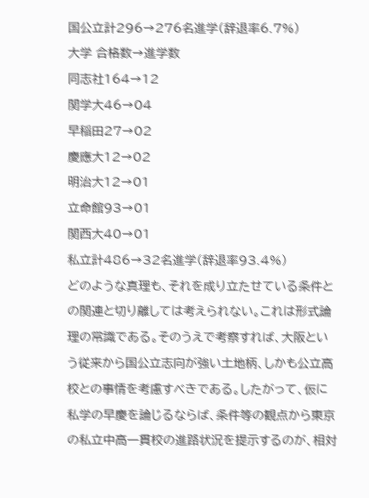国公立計296→276名進学(辞退率6.7%)
大学 合格数→進学数
同志社164→12
関学大46→04
早稲田27→02
慶應大12→02
明治大12→01
立命館93→01
関西大40→01
私立計486→32名進学(辞退率93.4%)
どのような真理も、それを成り立たせている条件との関連と切り離しては考えられない。これは形式論理の常識である。そのうえで考察すれば、大阪という従来から国公立志向が強い土地柄、しかも公立高校との事情を考慮すべきである。したがって、仮に私学の早慶を論じるならば、条件等の観点から東京の私立中高一貫校の進路状況を提示するのが、相対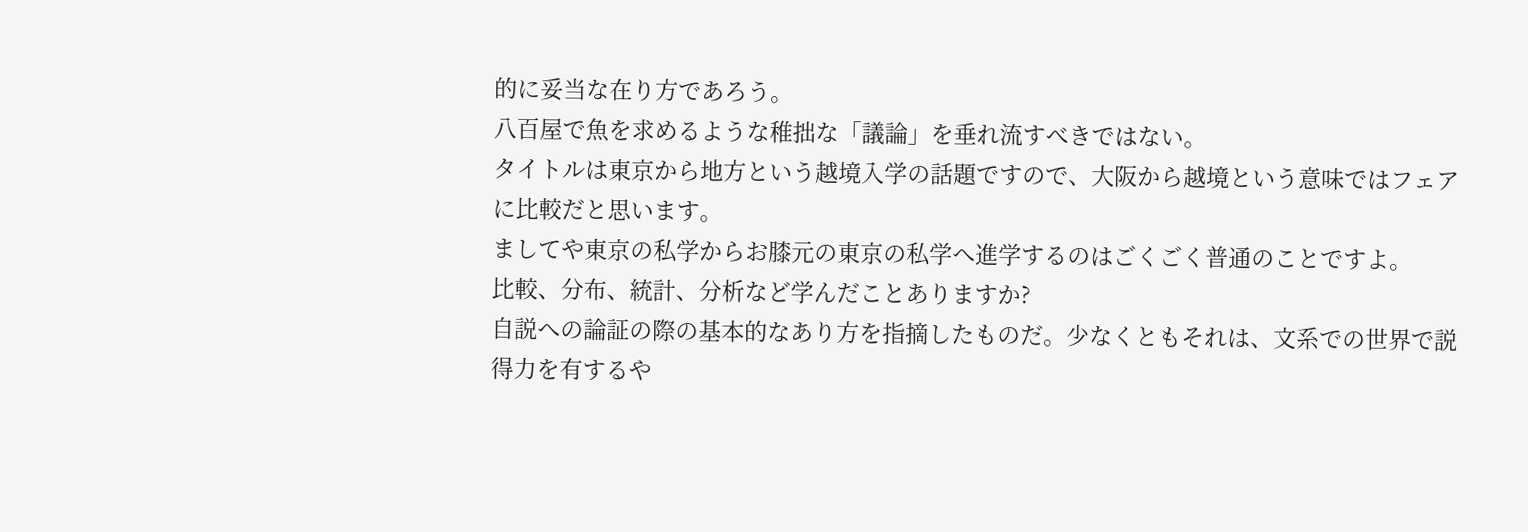的に妥当な在り方であろう。
八百屋で魚を求めるような稚拙な「議論」を垂れ流すべきではない。
タイトルは東京から地方という越境入学の話題ですので、大阪から越境という意味ではフェアに比較だと思います。
ましてや東京の私学からお膝元の東京の私学へ進学するのはごくごく普通のことですよ。
比較、分布、統計、分析など学んだことありますか?
自説への論証の際の基本的なあり方を指摘したものだ。少なくともそれは、文系での世界で説得力を有するや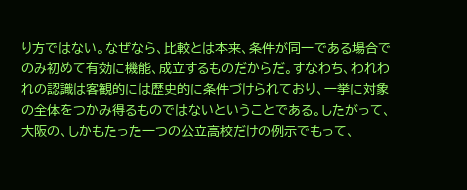り方ではない。なぜなら、比較とは本来、条件が同一である場合でのみ初めて有効に機能、成立するものだからだ。すなわち、われわれの認識は客観的には歴史的に条件づけられており、一挙に対象の全体をつかみ得るものではないということである。したがって、大阪の、しかもたった一つの公立高校だけの例示でもって、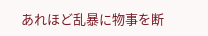あれほど乱暴に物事を断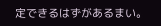定できるはずがあるまい。